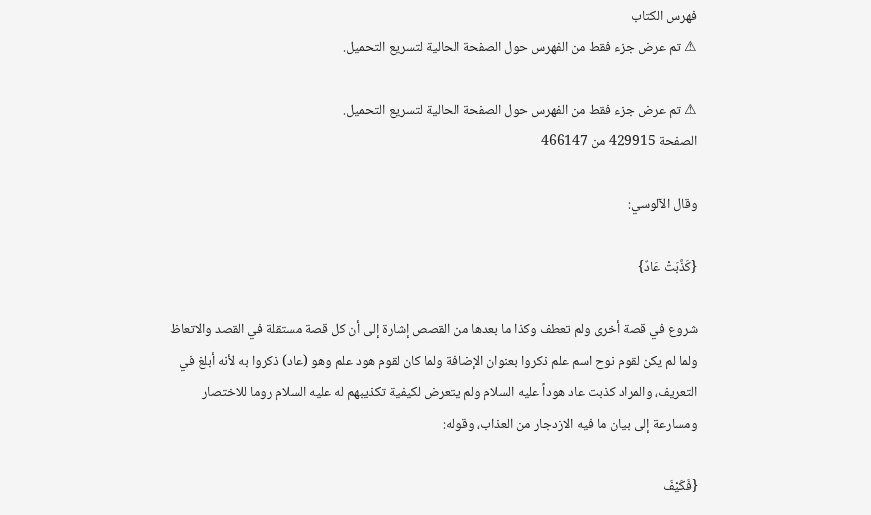فهرس الكتاب
⚠ تم عرض جزء فقط من الفهرس حول الصفحة الحالية لتسريع التحميل.

⚠ تم عرض جزء فقط من الفهرس حول الصفحة الحالية لتسريع التحميل.
الصفحة 429915 من 466147

وقال الآلوسي:

{كَذَّبَتْ عَادٌ}

شروع في قصة أخرى ولم تعطف وكذا ما بعدها من القصص إشارة إلى أن كل قصة مستقلة في القصد والاتعاظ ولما لم يكن لقوم نوح اسم علم ذكروا بعنوان الإضافة ولما كان لقوم هود علم وهو (عاد) ذكروا به لأنه أبلغ في التعريف، والمراد كذبت عاد هوداً عليه السلام ولم يتعرض لكيفية تكذيبهم له عليه السلام روما للاختصار ومسارعة إلى بيان ما فيه الازدجار من العذاب، وقوله:

{فَكَيْفَ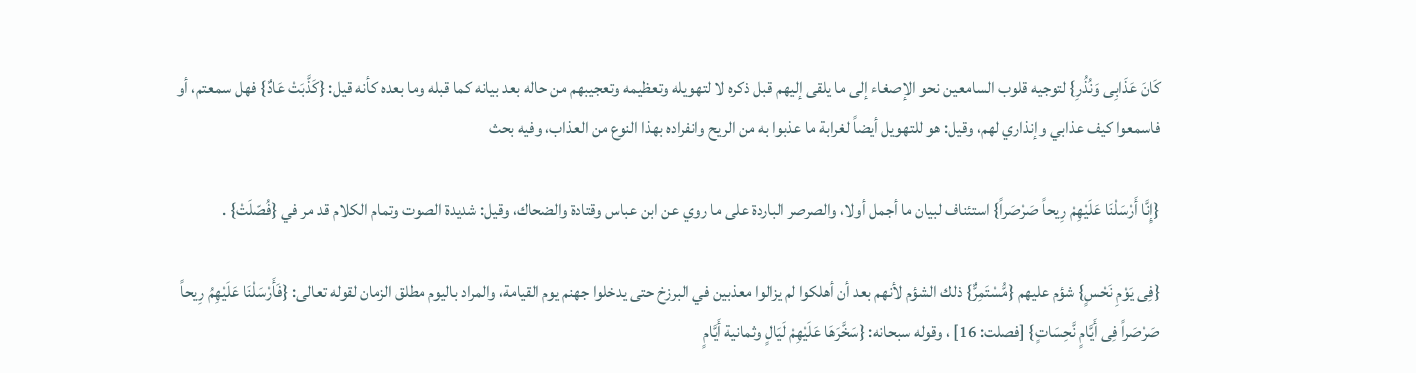كَانَ عَذَابِى وَنُذُرِ} لتوجيه قلوب السامعين نحو الإصغاء إلى ما يلقى إليهم قبل ذكره لا لتهويله وتعظيمه وتعجيبهم من حاله بعد بيانه كما قبله وما بعده كأنه قيل: {كَذَّبَتْ عَادٌ} فهل سمعتم، أو فاسمعوا كيف عذابي وإنذاري لهم، وقيل: هو للتهويل أيضاً لغرابة ما عذبوا به من الريح وانفراده بهذا النوع من العذاب، وفيه بحث

{إِنَّا أَرْسَلْنَا عَلَيْهِمْ رِيحاً صَرْصَراً} استئناف لبيان ما أجمل أولا، والصرصر الباردة على ما روي عن ابن عباس وقتادة والضحاك، وقيل: شديدة الصوت وتمام الكلام قد مر في {فُصّلَتْ} .

{فِى يَوْمِ نَحْسٍ} شؤم عليهم {مُّسْتَمِرٌّ} ذلك الشؤم لأنهم بعد أن أهلكوا لم يزالوا معذبين في البرزخ حتى يدخلوا جهنم يوم القيامة، والمراد باليوم مطلق الزمان لقوله تعالى: {فَأَرْسَلْنَا عَلَيْهِمُ رِيحاً صَرْصَراً فِى أَيَّامٍ نَّحِسَاتٍ} [فصلت: 16] ، وقوله سبحانه: {سَخَّرَهَا عَلَيْهِمْ لَيَالٍ وثمانية أَيَّامٍ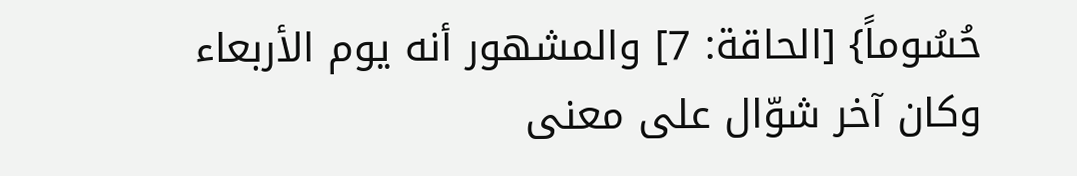حُسُوماً} [الحاقة: 7] والمشهور أنه يوم الأربعاء وكان آخر شوّال على معنى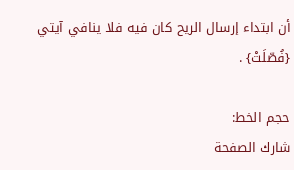أن ابتداء إرسال الريح كان فيه فلا ينافي آيتي {فُصّلَتْ} .

حجم الخط:
شارك الصفحة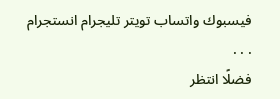فيسبوك واتساب تويتر تليجرام انستجرام
. . .
فضلًا انتظر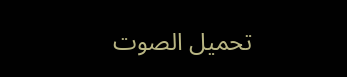تحميل الصوت